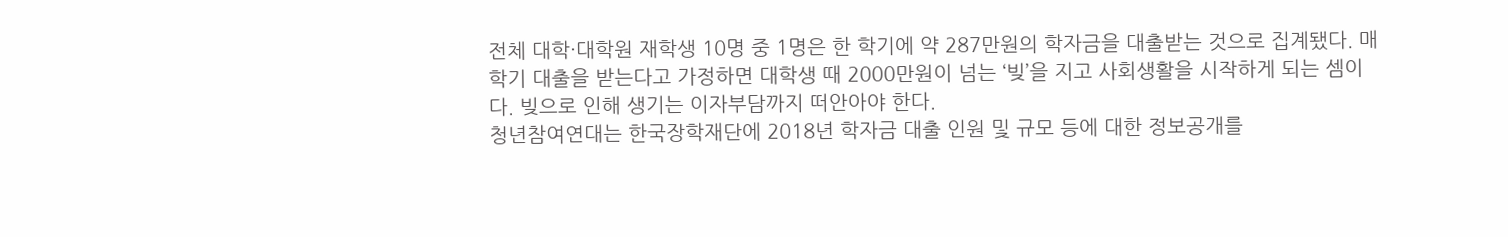전체 대학·대학원 재학생 10명 중 1명은 한 학기에 약 287만원의 학자금을 대출받는 것으로 집계됐다. 매 학기 대출을 받는다고 가정하면 대학생 때 2000만원이 넘는 ‘빚’을 지고 사회생활을 시작하게 되는 셈이다. 빚으로 인해 생기는 이자부담까지 떠안아야 한다.
청년참여연대는 한국장학재단에 2018년 학자금 대출 인원 및 규모 등에 대한 정보공개를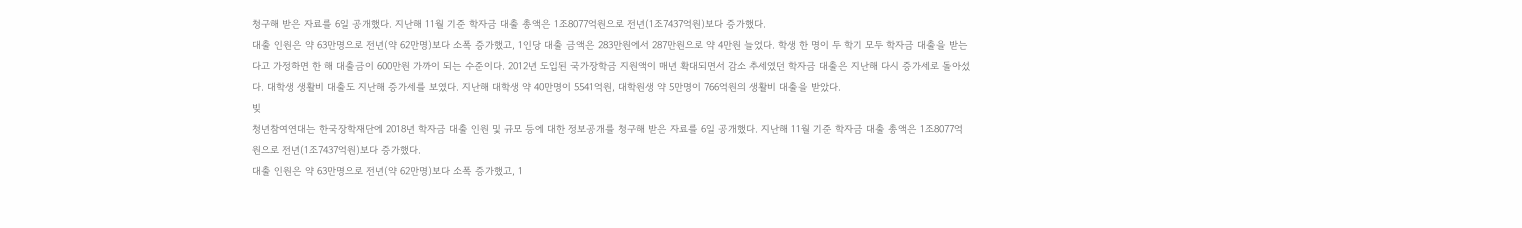청구해 받은 자료를 6일 공개했다. 지난해 11월 기준 학자금 대출 총액은 1조8077억원으로 전년(1조7437억원)보다 증가했다.
대출 인원은 약 63만명으로 전년(약 62만명)보다 소폭 증가했고, 1인당 대출 금액은 283만원에서 287만원으로 약 4만원 늘었다. 학생 한 명이 두 학기 모두 학자금 대출을 받는다고 가정하면 한 해 대출금이 600만원 가까이 되는 수준이다. 2012년 도입된 국가장학금 지원액이 매년 확대되면서 감소 추세였던 학자금 대출은 지난해 다시 증가세로 돌아섰다. 대학생 생활비 대출도 지난해 증가세를 보였다. 지난해 대학생 약 40만명이 5541억원, 대학원생 약 5만명이 766억원의 생활비 대출을 받았다.
빚
청년참여연대는 한국장학재단에 2018년 학자금 대출 인원 및 규모 등에 대한 정보공개를 청구해 받은 자료를 6일 공개했다. 지난해 11월 기준 학자금 대출 총액은 1조8077억원으로 전년(1조7437억원)보다 증가했다.
대출 인원은 약 63만명으로 전년(약 62만명)보다 소폭 증가했고, 1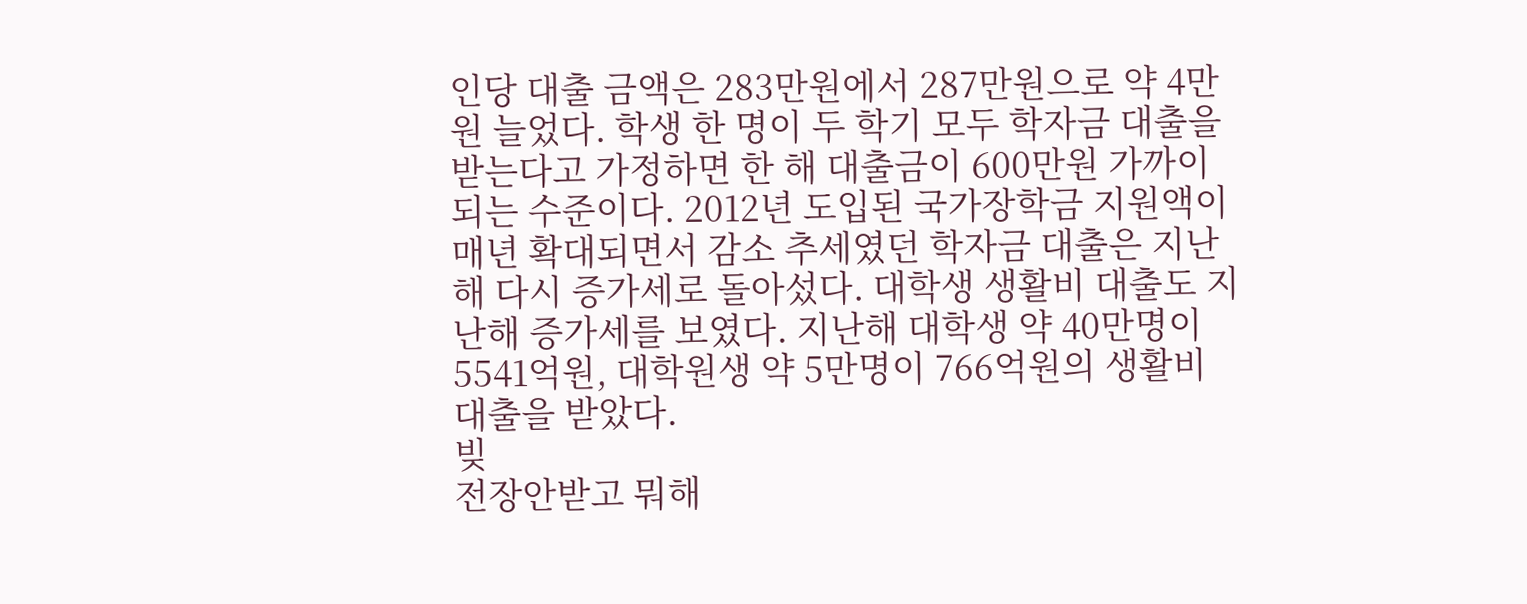인당 대출 금액은 283만원에서 287만원으로 약 4만원 늘었다. 학생 한 명이 두 학기 모두 학자금 대출을 받는다고 가정하면 한 해 대출금이 600만원 가까이 되는 수준이다. 2012년 도입된 국가장학금 지원액이 매년 확대되면서 감소 추세였던 학자금 대출은 지난해 다시 증가세로 돌아섰다. 대학생 생활비 대출도 지난해 증가세를 보였다. 지난해 대학생 약 40만명이 5541억원, 대학원생 약 5만명이 766억원의 생활비 대출을 받았다.
빚
전장안받고 뭐해